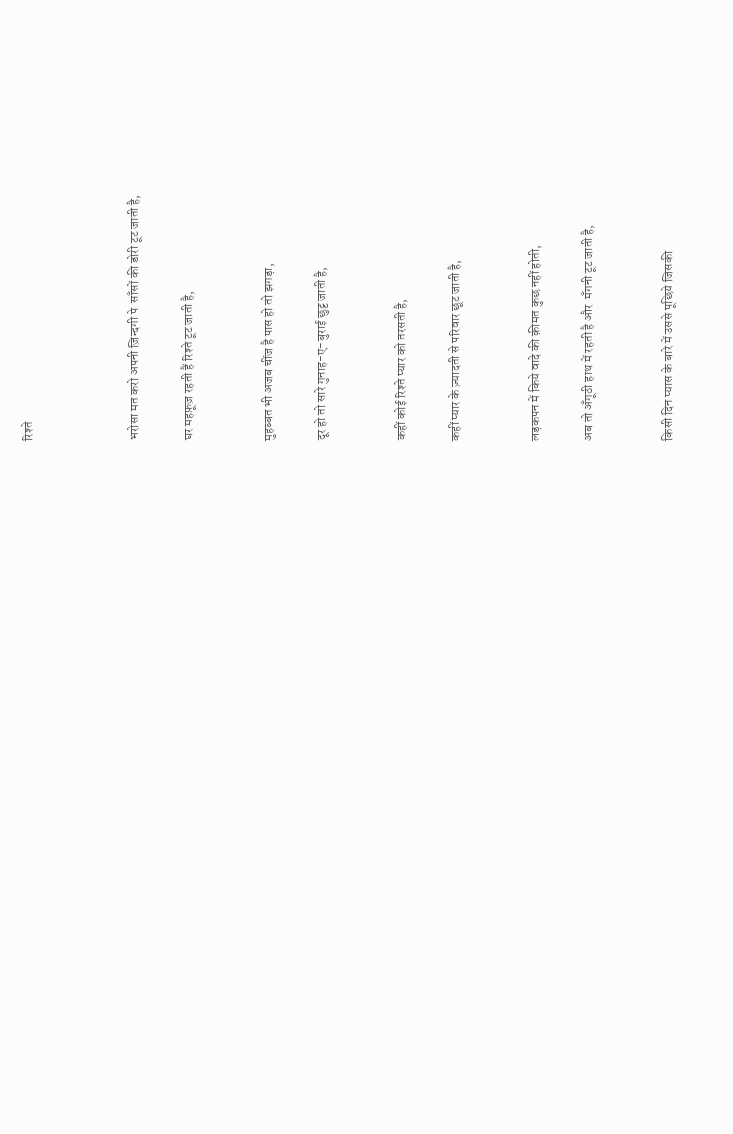रिश्ते



भरोसा मत करो अपनी ज़िन्दगी पे  साँसों की डोरी टूट जाती है,

घर महफ़ूज़ रहती हैं रिश्ते टूट जाती है,


मुहब्बत भी अजब चींज है पास हो तो झगड़ा,

दूर हो तो सारे गुनाह-ए-बुराई छुट्ट जाती है,


कहीं कोई रिश्ते प्यार को तरसती है,

कहीं प्यार के ज़्यादती से परिवार छूट जाती है,


लड़कपन में किये वादे की क़ीमत कुछ नहीं होती,

अब तो अँगूठी हाथ में रहती है और  मँगनी टूट जाती है,


किसी दिन प्यास के बारे में उससे पूछिये जिसकी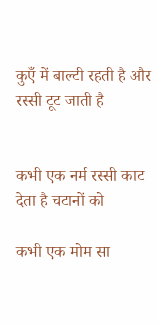कुएँ में बाल्टी रहती है और रस्सी टूट जाती है


कभी एक नर्म रस्सी काट देता है चटानों को

कभी एक मोम सा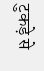टुकड़े से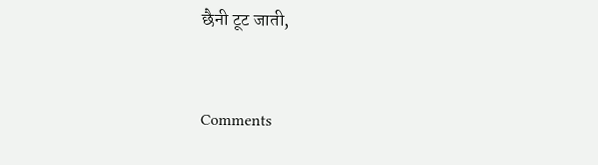छैनी टूट जाती,



Comments